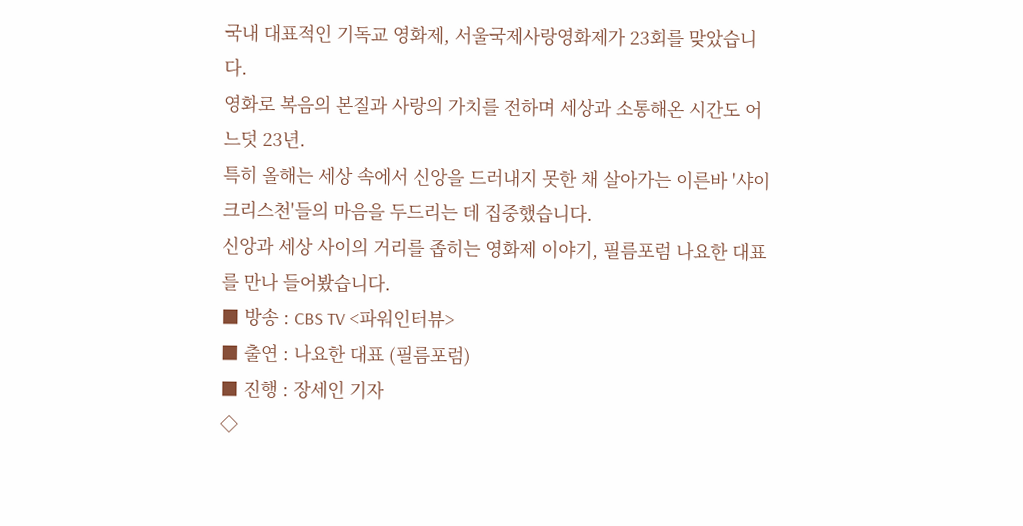국내 대표적인 기독교 영화제, 서울국제사랑영화제가 23회를 맞았습니다.
영화로 복음의 본질과 사랑의 가치를 전하며 세상과 소통해온 시간도 어느덧 23년.
특히 올해는 세상 속에서 신앙을 드러내지 못한 채 살아가는 이른바 '샤이 크리스천'들의 마음을 두드리는 데 집중했습니다.
신앙과 세상 사이의 거리를 좁히는 영화제 이야기, 필름포럼 나요한 대표를 만나 들어봤습니다.
■ 방송 : CBS TV <파워인터뷰>
■ 출연 : 나요한 대표 (필름포럼)
■ 진행 : 장세인 기자
◇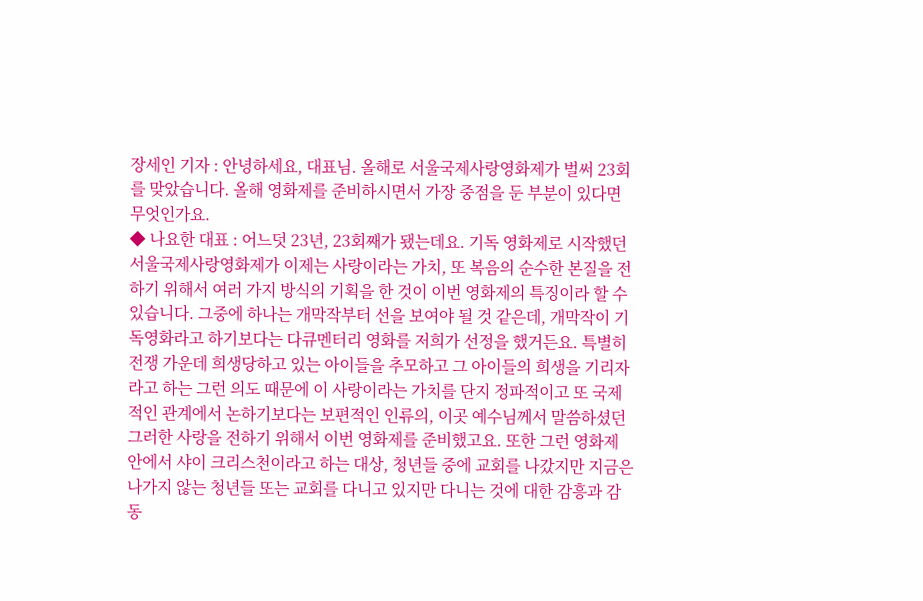장세인 기자 : 안녕하세요, 대표님. 올해로 서울국제사랑영화제가 벌써 23회를 맞았습니다. 올해 영화제를 준비하시면서 가장 중점을 둔 부분이 있다면 무엇인가요.
◆ 나요한 대표 : 어느덧 23년, 23회째가 됐는데요. 기독 영화제로 시작했던 서울국제사랑영화제가 이제는 사랑이라는 가치, 또 복음의 순수한 본질을 전하기 위해서 여러 가지 방식의 기획을 한 것이 이번 영화제의 특징이라 할 수 있습니다. 그중에 하나는 개막작부터 선을 보여야 될 것 같은데, 개막작이 기독영화라고 하기보다는 다큐멘터리 영화를 저희가 선정을 했거든요. 특별히 전쟁 가운데 희생당하고 있는 아이들을 추모하고 그 아이들의 희생을 기리자라고 하는 그런 의도 때문에 이 사랑이라는 가치를 단지 정파적이고 또 국제적인 관계에서 논하기보다는 보편적인 인류의, 이곳 예수님께서 말씀하셨던 그러한 사랑을 전하기 위해서 이번 영화제를 준비했고요. 또한 그런 영화제 안에서 샤이 크리스천이라고 하는 대상, 청년들 중에 교회를 나갔지만 지금은 나가지 않는 청년들 또는 교회를 다니고 있지만 다니는 것에 대한 감흥과 감동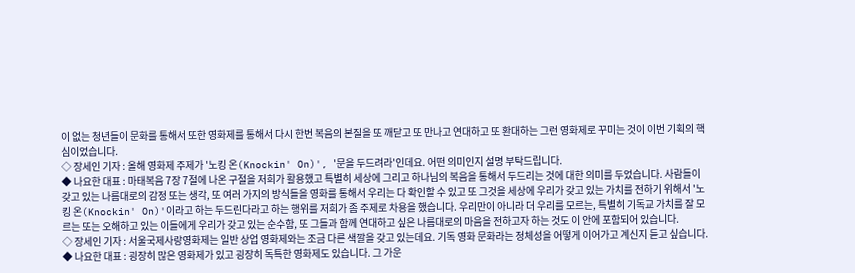이 없는 청년들이 문화를 통해서 또한 영화제를 통해서 다시 한번 복음의 본질을 또 깨닫고 또 만나고 연대하고 또 환대하는 그런 영화제로 꾸미는 것이 이번 기획의 핵심이었습니다.
◇ 장세인 기자 : 올해 영화제 주제가 '노킹 온(Knockin' On)', '문을 두드려라'인데요. 어떤 의미인지 설명 부탁드립니다.
◆ 나요한 대표 : 마태복음 7장 7절에 나온 구절을 저희가 활용했고 특별히 세상에 그리고 하나님의 복음을 통해서 두드리는 것에 대한 의미를 두었습니다. 사람들이 갖고 있는 나름대로의 감정 또는 생각, 또 여러 가지의 방식들을 영화를 통해서 우리는 다 확인할 수 있고 또 그것을 세상에 우리가 갖고 있는 가치를 전하기 위해서 '노킹 온(Knockin' On)'이라고 하는 두드린다라고 하는 행위를 저희가 좀 주제로 차용을 했습니다. 우리만이 아니라 더 우리를 모르는, 특별히 기독교 가치를 잘 모르는 또는 오해하고 있는 이들에게 우리가 갖고 있는 순수함, 또 그들과 함께 연대하고 싶은 나름대로의 마음을 전하고자 하는 것도 이 안에 포함되어 있습니다.
◇ 장세인 기자 : 서울국제사랑영화제는 일반 상업 영화제와는 조금 다른 색깔을 갖고 있는데요. 기독 영화 문화라는 정체성을 어떻게 이어가고 계신지 듣고 싶습니다.
◆ 나요한 대표 : 굉장히 많은 영화제가 있고 굉장히 독특한 영화제도 있습니다. 그 가운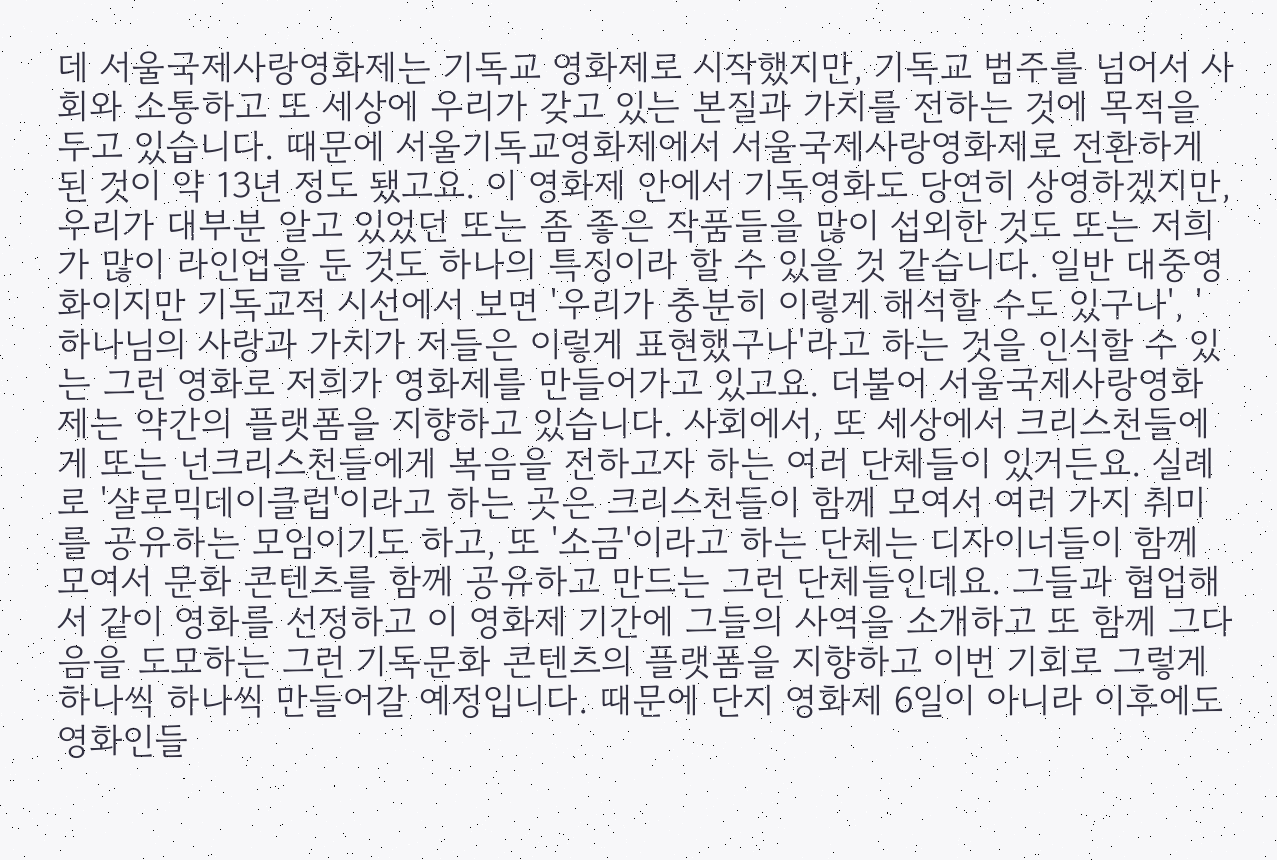데 서울국제사랑영화제는 기독교 영화제로 시작했지만, 기독교 범주를 넘어서 사회와 소통하고 또 세상에 우리가 갖고 있는 본질과 가치를 전하는 것에 목적을 두고 있습니다. 때문에 서울기독교영화제에서 서울국제사랑영화제로 전환하게 된 것이 약 13년 정도 됐고요. 이 영화제 안에서 기독영화도 당연히 상영하겠지만, 우리가 대부분 알고 있었던 또는 좀 좋은 작품들을 많이 섭외한 것도 또는 저희가 많이 라인업을 둔 것도 하나의 특징이라 할 수 있을 것 같습니다. 일반 대중영화이지만 기독교적 시선에서 보면 '우리가 충분히 이렇게 해석할 수도 있구나', '하나님의 사랑과 가치가 저들은 이렇게 표현했구나'라고 하는 것을 인식할 수 있는 그런 영화로 저희가 영화제를 만들어가고 있고요. 더불어 서울국제사랑영화제는 약간의 플랫폼을 지향하고 있습니다. 사회에서, 또 세상에서 크리스천들에게 또는 넌크리스천들에게 복음을 전하고자 하는 여러 단체들이 있거든요. 실례로 '샬로믹데이클럽'이라고 하는 곳은 크리스천들이 함께 모여서 여러 가지 취미를 공유하는 모임이기도 하고, 또 '소금'이라고 하는 단체는 디자이너들이 함께 모여서 문화 콘텐츠를 함께 공유하고 만드는 그런 단체들인데요. 그들과 협업해서 같이 영화를 선정하고 이 영화제 기간에 그들의 사역을 소개하고 또 함께 그다음을 도모하는 그런 기독문화 콘텐츠의 플랫폼을 지향하고 이번 기회로 그렇게 하나씩 하나씩 만들어갈 예정입니다. 때문에 단지 영화제 6일이 아니라 이후에도 영화인들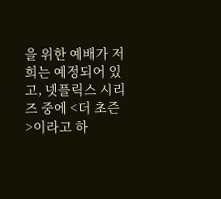을 위한 예배가 저희는 예정되어 있고, 넷플릭스 시리즈 중에 <더 초즌>이라고 하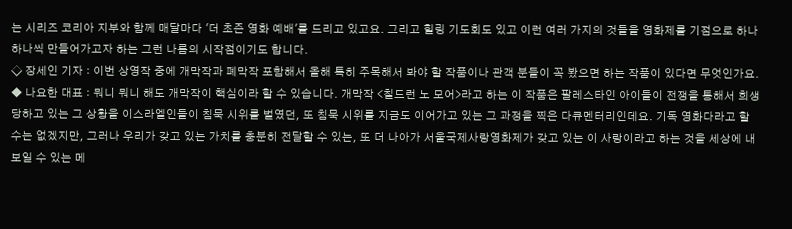는 시리즈 코리아 지부와 함께 매달마다 '더 초즌 영화 예배'를 드리고 있고요. 그리고 힐링 기도회도 있고 이런 여러 가지의 것들을 영화제를 기점으로 하나하나씩 만들어가고자 하는 그런 나름의 시작점이기도 합니다.
◇ 장세인 기자 : 이번 상영작 중에 개막작과 폐막작 포함해서 올해 특히 주목해서 봐야 할 작품이나 관객 분들이 꼭 봤으면 하는 작품이 있다면 무엇인가요.
◆ 나요한 대표 : 뭐니 뭐니 해도 개막작이 핵심이라 할 수 있습니다. 개막작 <칠드런 노 모어>라고 하는 이 작품은 팔레스타인 아이들이 전쟁을 통해서 희생당하고 있는 그 상황을 이스라엘인들이 침묵 시위를 벌였던, 또 침묵 시위를 지금도 이어가고 있는 그 과정을 찍은 다큐멘터리인데요. 기독 영화다라고 할 수는 없겠지만, 그러나 우리가 갖고 있는 가치를 충분히 전달할 수 있는, 또 더 나아가 서울국제사랑영화제가 갖고 있는 이 사랑이라고 하는 것을 세상에 내보일 수 있는 메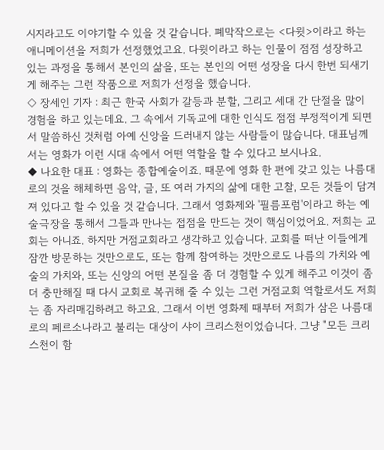시지라고도 이야기할 수 있을 것 같습니다. 폐막작으로는 <다윗>이라고 하는 애니메이션을 저희가 선정했었고요. 다윗이라고 하는 인물이 점점 성장하고 있는 과정을 통해서 본인의 삶을, 또는 본인의 어떤 성장을 다시 한번 되새기게 해주는 그런 작품으로 저희가 선정을 했습니다.
◇ 장세인 기자 : 최근 한국 사회가 갈등과 분할, 그리고 세대 간 단절을 많이 경험을 하고 있는데요. 그 속에서 기독교에 대한 인식도 점점 부정적이게 되면서 말씀하신 것처럼 아예 신앙을 드러내지 않는 사람들이 많습니다. 대표님께서는 영화가 이런 시대 속에서 어떤 역할을 할 수 있다고 보시나요.
◆ 나요한 대표 : 영화는 종합예술이죠. 때문에 영화 한 편에 갖고 있는 나름대로의 것을 해체하면 음악, 글, 또 여러 가지의 삶에 대한 고찰, 모든 것들이 담겨져 있다고 할 수 있을 것 같습니다. 그래서 영화제와 '필름포럼'이라고 하는 예술극장을 통해서 그들과 만나는 접점을 만드는 것이 핵심이었어요. 저희는 교회는 아니죠. 하지만 거점교회라고 생각하고 있습니다. 교회를 떠난 이들에게 잠깐 방문하는 것만으로도, 또는 함께 참여하는 것만으로도 나름의 가치와 예술의 가치와, 또는 신앙의 어떤 본질을 좀 더 경험할 수 있게 해주고 이것이 좀 더 충만해질 때 다시 교회로 복귀해 줄 수 있는 그런 거점교회 역할로서도 저희는 좀 자리매김하려고 하고요. 그래서 이번 영화제 때부터 저희가 삼은 나름대로의 페르소나라고 불리는 대상이 샤이 크리스천이었습니다. 그냥 "모든 크리스천이 함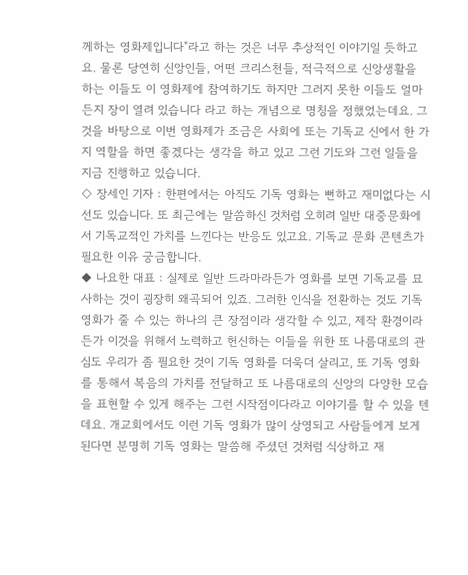께하는 영화제입니다"라고 하는 것은 너무 추상적인 이야기일 듯하고요. 물론 당연히 신앙인들, 어떤 크리스천들, 적극적으로 신앙생활을 하는 이들도 이 영화제에 참여하기도 하지만 그러지 못한 이들도 얼마든지 장이 열려 있습니다 라고 하는 개념으로 명칭을 정했었는데요. 그것을 바탕으로 이번 영화제가 조금은 사회에 또는 기독교 신에서 한 가지 역할을 하면 좋겠다는 생각을 하고 있고 그런 기도와 그런 일들을 지금 진행하고 있습니다.
◇ 장세인 기자 : 한편에서는 아직도 기독 영화는 뻔하고 재미없다는 시선도 있습니다. 또 최근에는 말씀하신 것처럼 오히려 일반 대중문화에서 기독교적인 가치를 느낀다는 반응도 있고요. 기독교 문화 콘텐츠가 필요한 이유 궁금합니다.
◆ 나요한 대표 : 실제로 일반 드라마라든가 영화를 보면 기독교를 묘사하는 것이 굉장히 왜곡되어 있죠. 그러한 인식을 전환하는 것도 기독 영화가 줄 수 있는 하나의 큰 장점이라 생각할 수 있고, 제작 환경이라든가 이것을 위해서 노력하고 헌신하는 이들을 위한 또 나름대로의 관심도 우리가 좀 필요한 것이 기독 영화를 더욱더 살리고, 또 기독 영화를 통해서 복음의 가치를 전달하고 또 나름대로의 신앙의 다양한 모습을 표현할 수 있게 해주는 그런 시작점이다라고 이야기를 할 수 있을 텐데요. 개교회에서도 이런 기독 영화가 많이 상영되고 사람들에게 보게 된다면 분명히 기독 영화는 말씀해 주셨던 것처럼 식상하고 재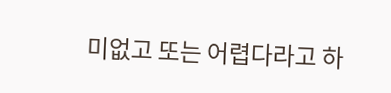미없고 또는 어렵다라고 하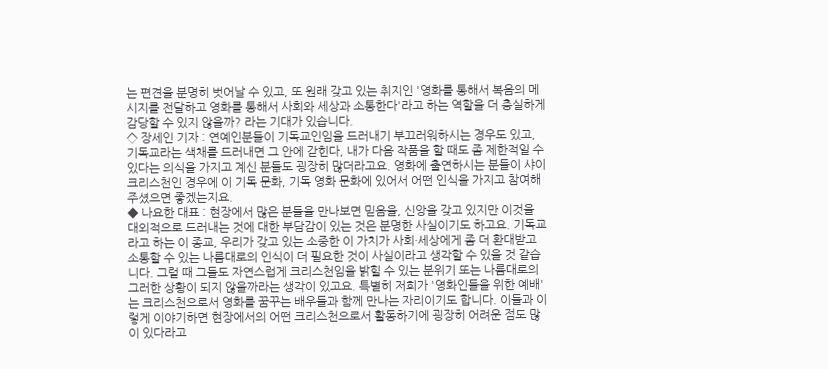는 편견을 분명히 벗어날 수 있고, 또 원래 갖고 있는 취지인 '영화를 통해서 복음의 메시지를 전달하고 영화를 통해서 사회와 세상과 소통한다'라고 하는 역할을 더 충실하게 감당할 수 있지 않을까? 라는 기대가 있습니다.
◇ 장세인 기자 : 연예인분들이 기독교인임을 드러내기 부끄러워하시는 경우도 있고, 기독교라는 색채를 드러내면 그 안에 갇힌다, 내가 다음 작품을 할 때도 좀 제한적일 수 있다는 의식을 가지고 계신 분들도 굉장히 많더라고요. 영화에 출연하시는 분들이 샤이 크리스천인 경우에 이 기독 문화, 기독 영화 문화에 있어서 어떤 인식을 가지고 참여해 주셨으면 좋겠는지요.
◆ 나요한 대표 : 현장에서 많은 분들을 만나보면 믿음을, 신앙을 갖고 있지만 이것을 대외적으로 드러내는 것에 대한 부담감이 있는 것은 분명한 사실이기도 하고요. 기독교라고 하는 이 종교, 우리가 갖고 있는 소중한 이 가치가 사회·세상에게 좀 더 환대받고 소통할 수 있는 나름대로의 인식이 더 필요한 것이 사실이라고 생각할 수 있을 것 같습니다. 그럴 때 그들도 자연스럽게 크리스천임을 밝힐 수 있는 분위기 또는 나름대로의 그러한 상황이 되지 않을까라는 생각이 있고요. 특별히 저희가 '영화인들을 위한 예배'는 크리스천으로서 영화를 꿈꾸는 배우들과 함께 만나는 자리이기도 합니다. 이들과 이렇게 이야기하면 현장에서의 어떤 크리스천으로서 활동하기에 굉장히 어려운 점도 많이 있다라고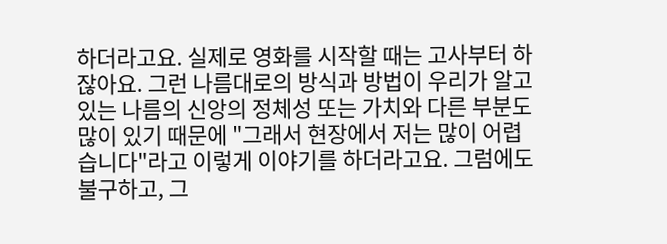하더라고요. 실제로 영화를 시작할 때는 고사부터 하잖아요. 그런 나름대로의 방식과 방법이 우리가 알고 있는 나름의 신앙의 정체성 또는 가치와 다른 부분도 많이 있기 때문에 "그래서 현장에서 저는 많이 어렵습니다"라고 이렇게 이야기를 하더라고요. 그럼에도 불구하고, 그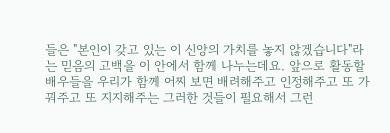들은 "본인이 갖고 있는 이 신앙의 가치를 놓지 않겠습니다"라는 믿음의 고백을 이 안에서 함께 나누는데요. 앞으로 활동할 배우들을 우리가 함께 어찌 보면 배려해주고 인정해주고 또 가꿔주고 또 지지해주는 그러한 것들이 필요해서 그런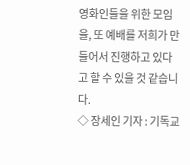영화인들을 위한 모임을, 또 예배를 저희가 만들어서 진행하고 있다고 할 수 있을 것 같습니다.
◇ 장세인 기자 : 기독교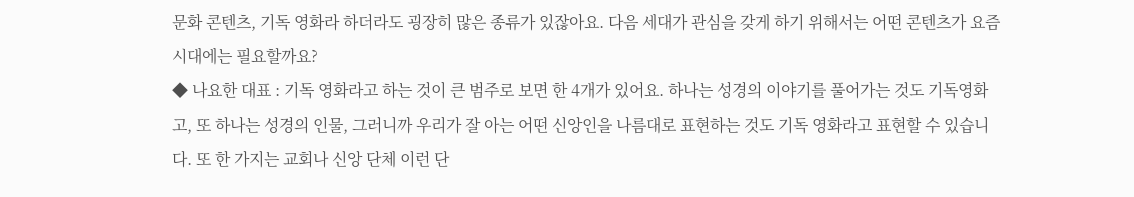문화 콘텐츠, 기독 영화라 하더라도 굉장히 많은 종류가 있잖아요. 다음 세대가 관심을 갖게 하기 위해서는 어떤 콘텐츠가 요즘 시대에는 필요할까요?
◆ 나요한 대표 : 기독 영화라고 하는 것이 큰 범주로 보면 한 4개가 있어요. 하나는 성경의 이야기를 풀어가는 것도 기독영화고, 또 하나는 성경의 인물, 그러니까 우리가 잘 아는 어떤 신앙인을 나름대로 표현하는 것도 기독 영화라고 표현할 수 있습니다. 또 한 가지는 교회나 신앙 단체 이런 단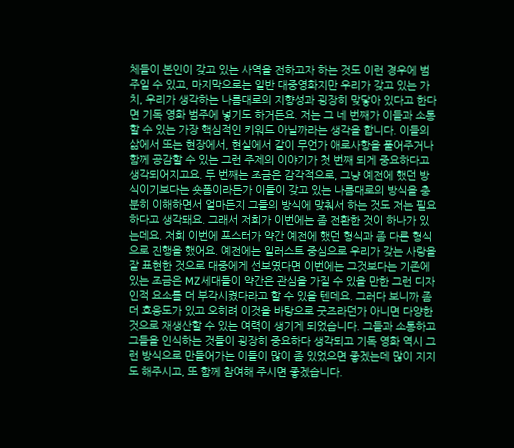체들이 본인이 갖고 있는 사역을 전하고자 하는 것도 이런 경우에 범주일 수 있고, 마지막으로는 일반 대중영화지만 우리가 갖고 있는 가치, 우리가 생각하는 나름대로의 지향성과 굉장히 맞닿아 있다고 한다면 기독 영화 범주에 넣기도 하거든요. 저는 그 네 번째가 이들과 소통할 수 있는 가장 핵심적인 키워드 아닐까라는 생각을 합니다. 이들의 삶에서 또는 현장에서, 현실에서 같이 무언가 애로사항을 풀어주거나 함께 공감할 수 있는 그런 주제의 이야기가 첫 번째 되게 중요하다고 생각되어지고요. 두 번째는 조금은 감각적으로, 그냥 예전에 했던 방식이기보다는 숏폼이라든가 이들이 갖고 있는 나름대로의 방식을 충분히 이해하면서 얼마든지 그들의 방식에 맞춰서 하는 것도 저는 필요하다고 생각돼요. 그래서 저희가 이번에는 좀 전환한 것이 하나가 있는데요. 저희 이번에 포스터가 약간 예전에 했던 형식과 좀 다른 형식으로 진행을 했어요. 예전에는 일러스트 중심으로 우리가 갖는 사랑을 잘 표현한 것으로 대중에게 선보였다면 이번에는 그것보다는 기존에 있는 조금은 MZ세대들이 약간은 관심을 가질 수 있을 만한 그런 디자인적 요소를 더 부각시켰다라고 할 수 있을 텐데요. 그러다 보니까 좀 더 호응도가 있고 오히려 이것을 바탕으로 굿즈라던가 아니면 다양한 것으로 재생산할 수 있는 여력이 생기게 되었습니다. 그들과 소통하고 그들을 인식하는 것들이 굉장히 중요하다 생각되고 기독 영화 역시 그런 방식으로 만들어가는 이들이 많이 좀 있었으면 좋겠는데 많이 지지도 해주시고, 또 함께 참여해 주시면 좋겠습니다.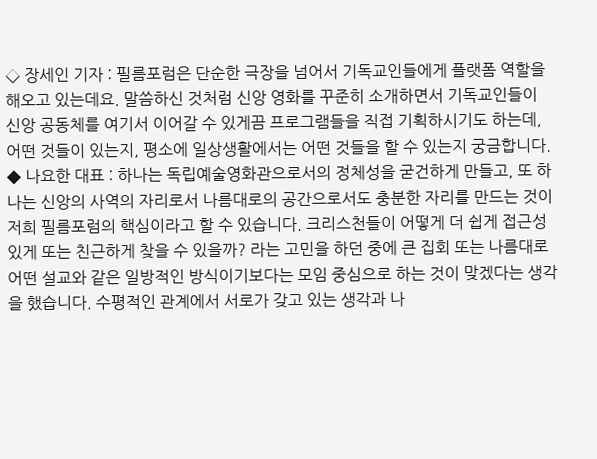◇ 장세인 기자 : 필름포럼은 단순한 극장을 넘어서 기독교인들에게 플랫폼 역할을 해오고 있는데요. 말씀하신 것처럼 신앙 영화를 꾸준히 소개하면서 기독교인들이 신앙 공동체를 여기서 이어갈 수 있게끔 프로그램들을 직접 기획하시기도 하는데, 어떤 것들이 있는지, 평소에 일상생활에서는 어떤 것들을 할 수 있는지 궁금합니다.
◆ 나요한 대표 : 하나는 독립예술영화관으로서의 정체성을 굳건하게 만들고, 또 하나는 신앙의 사역의 자리로서 나름대로의 공간으로서도 충분한 자리를 만드는 것이 저희 필름포럼의 핵심이라고 할 수 있습니다. 크리스천들이 어떻게 더 쉽게 접근성 있게 또는 친근하게 찾을 수 있을까? 라는 고민을 하던 중에 큰 집회 또는 나름대로 어떤 설교와 같은 일방적인 방식이기보다는 모임 중심으로 하는 것이 맞겠다는 생각을 했습니다. 수평적인 관계에서 서로가 갖고 있는 생각과 나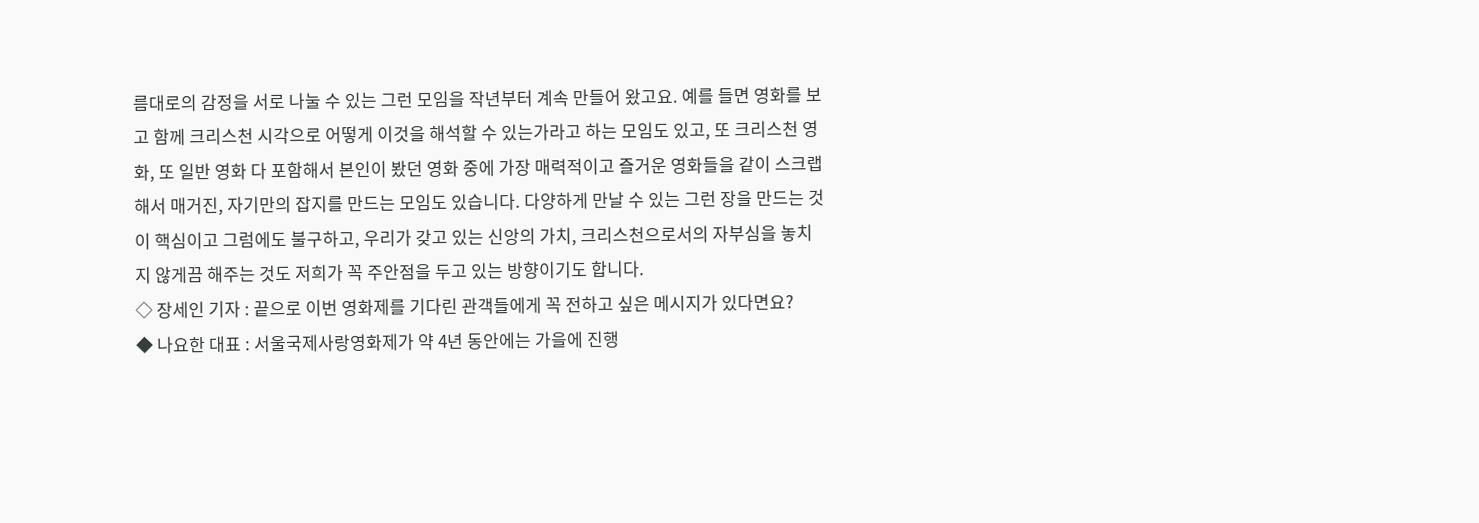름대로의 감정을 서로 나눌 수 있는 그런 모임을 작년부터 계속 만들어 왔고요. 예를 들면 영화를 보고 함께 크리스천 시각으로 어떻게 이것을 해석할 수 있는가라고 하는 모임도 있고, 또 크리스천 영화, 또 일반 영화 다 포함해서 본인이 봤던 영화 중에 가장 매력적이고 즐거운 영화들을 같이 스크랩해서 매거진, 자기만의 잡지를 만드는 모임도 있습니다. 다양하게 만날 수 있는 그런 장을 만드는 것이 핵심이고 그럼에도 불구하고, 우리가 갖고 있는 신앙의 가치, 크리스천으로서의 자부심을 놓치지 않게끔 해주는 것도 저희가 꼭 주안점을 두고 있는 방향이기도 합니다.
◇ 장세인 기자 : 끝으로 이번 영화제를 기다린 관객들에게 꼭 전하고 싶은 메시지가 있다면요?
◆ 나요한 대표 : 서울국제사랑영화제가 약 4년 동안에는 가을에 진행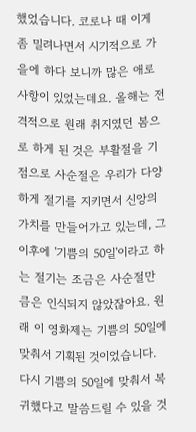했었습니다. 코로나 때 이게 좀 밀려나면서 시기적으로 가을에 하다 보니까 많은 애로사항이 있었는데요. 올해는 전격적으로 원래 취지였던 봄으로 하게 된 것은 부활절을 기점으로 사순절은 우리가 다양하게 절기를 지키면서 신앙의 가치를 만들어가고 있는데, 그 이후에 '기쁨의 50일'이라고 하는 절기는 조금은 사순절만큼은 인식되지 않았잖아요. 원래 이 영화제는 기쁨의 50일에 맞춰서 기획된 것이었습니다. 다시 기쁨의 50일에 맞춰서 복귀했다고 말씀드릴 수 있을 것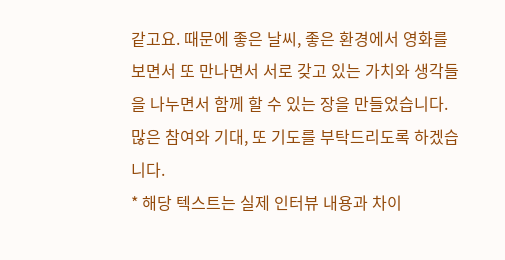같고요. 때문에 좋은 날씨, 좋은 환경에서 영화를 보면서 또 만나면서 서로 갖고 있는 가치와 생각들을 나누면서 함께 할 수 있는 장을 만들었습니다. 많은 참여와 기대, 또 기도를 부탁드리도록 하겠습니다.
* 해당 텍스트는 실제 인터뷰 내용과 차이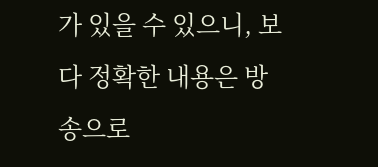가 있을 수 있으니, 보다 정확한 내용은 방송으로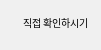직접 확인하시기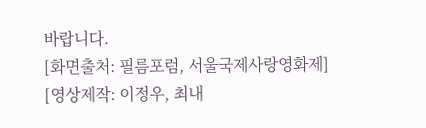바랍니다.
[화면출처: 필름포럼, 서울국제사랑영화제]
[영상제작: 이정우, 최내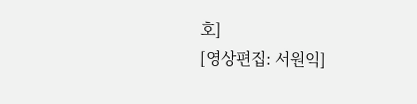호]
[영상편집: 서원익]